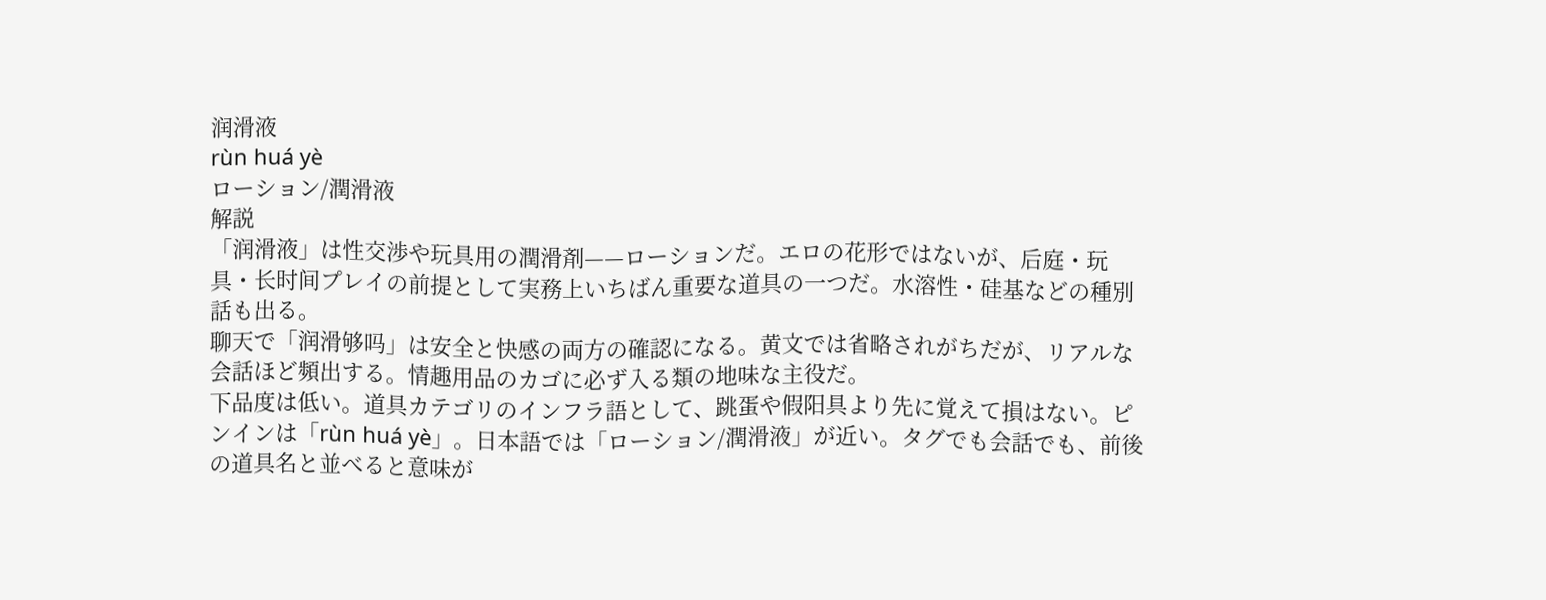润滑液
rùn huá yè
ローション/潤滑液
解説
「润滑液」は性交渉や玩具用の潤滑剤——ローションだ。エロの花形ではないが、后庭・玩具・长时间プレイの前提として実務上いちばん重要な道具の一つだ。水溶性・硅基などの種別話も出る。
聊天で「润滑够吗」は安全と快感の両方の確認になる。黄文では省略されがちだが、リアルな会話ほど頻出する。情趣用品のカゴに必ず入る類の地味な主役だ。
下品度は低い。道具カテゴリのインフラ語として、跳蛋や假阳具より先に覚えて損はない。ピンインは「rùn huá yè」。日本語では「ローション/潤滑液」が近い。タグでも会話でも、前後の道具名と並べると意味が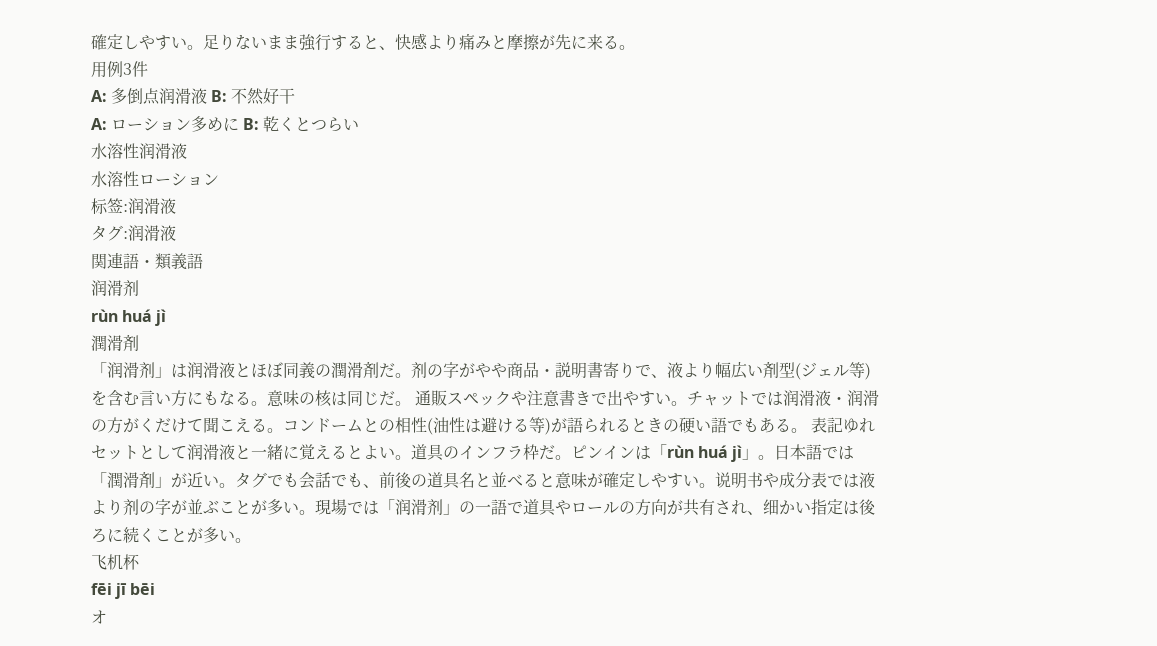確定しやすい。足りないまま強行すると、快感より痛みと摩擦が先に来る。
用例3件
A: 多倒点润滑液 B: 不然好干
A: ローション多めに B: 乾くとつらい
水溶性润滑液
水溶性ローション
标签:润滑液
タグ:润滑液
関連語・類義語
润滑剂
rùn huá jì
潤滑剤
「润滑剂」は润滑液とほぼ同義の潤滑剤だ。剂の字がやや商品・説明書寄りで、液より幅広い剤型(ジェル等)を含む言い方にもなる。意味の核は同じだ。 通販スペックや注意書きで出やすい。チャットでは润滑液・润滑の方がくだけて聞こえる。コンドームとの相性(油性は避ける等)が語られるときの硬い語でもある。 表記ゆれセットとして润滑液と一緒に覚えるとよい。道具のインフラ枠だ。ピンインは「rùn huá jì」。日本語では「潤滑剤」が近い。タグでも会話でも、前後の道具名と並べると意味が確定しやすい。说明书や成分表では液より剂の字が並ぶことが多い。現場では「润滑剂」の一語で道具やロールの方向が共有され、细かい指定は後ろに続くことが多い。
飞机杯
fēi jī bēi
オ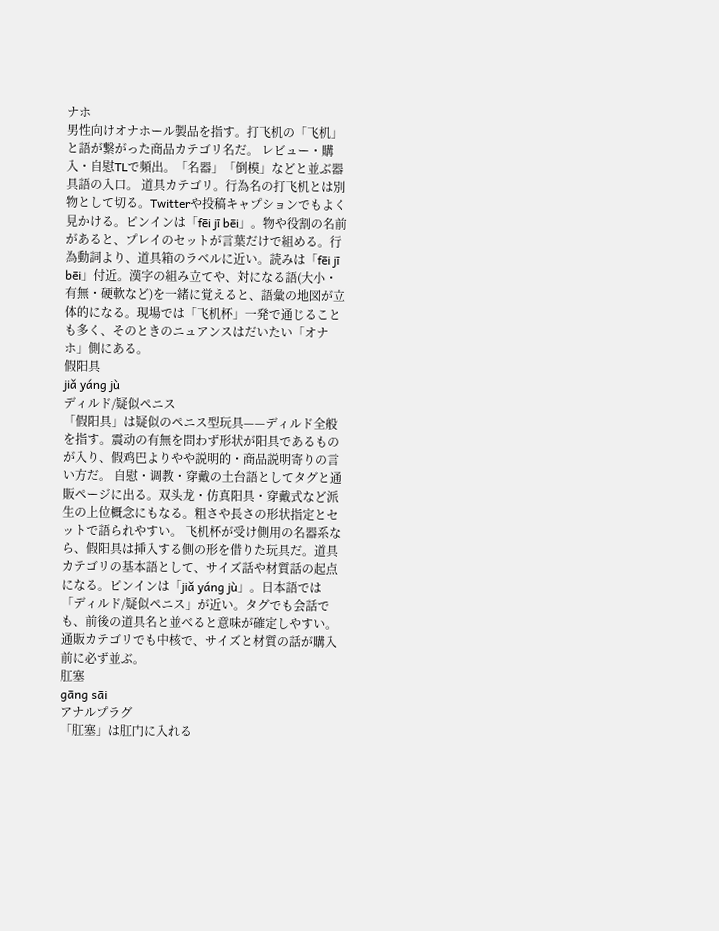ナホ
男性向けオナホール製品を指す。打飞机の「飞机」と語が繋がった商品カテゴリ名だ。 レビュー・購入・自慰TLで頻出。「名器」「倒模」などと並ぶ器具語の入口。 道具カテゴリ。行為名の打飞机とは別物として切る。Twitterや投稿キャプションでもよく見かける。ピンインは「fēi jī bēi」。物や役割の名前があると、プレイのセットが言葉だけで組める。行為動詞より、道具箱のラベルに近い。読みは「fēi jī bēi」付近。漢字の組み立てや、対になる語(大小・有無・硬軟など)を一緒に覚えると、語彙の地図が立体的になる。現場では「飞机杯」一発で通じることも多く、そのときのニュアンスはだいたい「オナホ」側にある。
假阳具
jiǎ yáng jù
ディルド/疑似ペニス
「假阳具」は疑似のペニス型玩具——ディルド全般を指す。震动の有無を問わず形状が阳具であるものが入り、假鸡巴よりやや説明的・商品説明寄りの言い方だ。 自慰・调教・穿戴の土台語としてタグと通販ページに出る。双头龙・仿真阳具・穿戴式など派生の上位概念にもなる。粗さや長さの形状指定とセットで語られやすい。 飞机杯が受け側用の名器系なら、假阳具は挿入する側の形を借りた玩具だ。道具カテゴリの基本語として、サイズ話や材質話の起点になる。ピンインは「jiǎ yáng jù」。日本語では「ディルド/疑似ペニス」が近い。タグでも会話でも、前後の道具名と並べると意味が確定しやすい。通販カテゴリでも中核で、サイズと材質の話が購入前に必ず並ぶ。
肛塞
gāng sāi
アナルプラグ
「肛塞」は肛门に入れる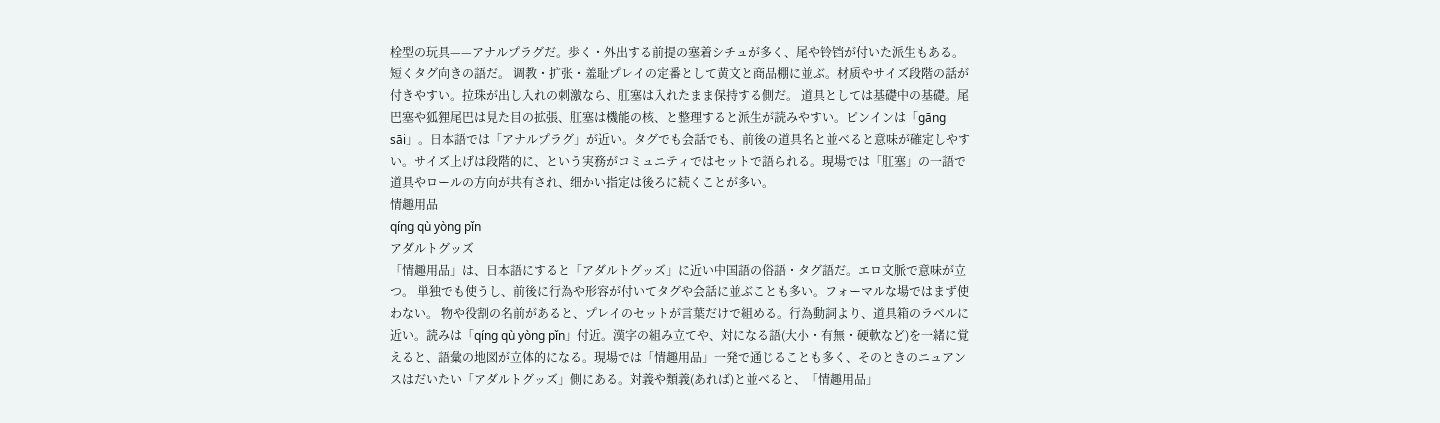栓型の玩具——アナルプラグだ。歩く・外出する前提の塞着シチュが多く、尾や铃铛が付いた派生もある。短くタグ向きの語だ。 调教・扩张・羞耻プレイの定番として黄文と商品棚に並ぶ。材质やサイズ段階の話が付きやすい。拉珠が出し入れの刺激なら、肛塞は入れたまま保持する側だ。 道具としては基礎中の基礎。尾巴塞や狐狸尾巴は見た目の拡張、肛塞は機能の核、と整理すると派生が読みやすい。ピンインは「gāng sāi」。日本語では「アナルプラグ」が近い。タグでも会話でも、前後の道具名と並べると意味が確定しやすい。サイズ上げは段階的に、という実務がコミュニティではセットで語られる。現場では「肛塞」の一語で道具やロールの方向が共有され、细かい指定は後ろに続くことが多い。
情趣用品
qíng qù yòng pǐn
アダルトグッズ
「情趣用品」は、日本語にすると「アダルトグッズ」に近い中国語の俗語・タグ語だ。エロ文脈で意味が立つ。 単独でも使うし、前後に行為や形容が付いてタグや会話に並ぶことも多い。フォーマルな場ではまず使わない。 物や役割の名前があると、プレイのセットが言葉だけで組める。行為動詞より、道具箱のラベルに近い。読みは「qíng qù yòng pǐn」付近。漢字の組み立てや、対になる語(大小・有無・硬軟など)を一緒に覚えると、語彙の地図が立体的になる。現場では「情趣用品」一発で通じることも多く、そのときのニュアンスはだいたい「アダルトグッズ」側にある。対義や類義(あれば)と並べると、「情趣用品」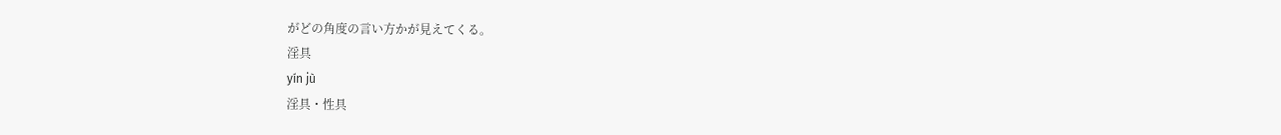がどの角度の言い方かが見えてくる。
淫具
yín jù
淫具・性具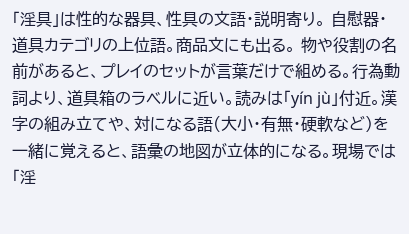「淫具」は性的な器具、性具の文語・説明寄り。 自慰器・道具カテゴリの上位語。商品文にも出る。 物や役割の名前があると、プレイのセットが言葉だけで組める。行為動詞より、道具箱のラベルに近い。読みは「yín jù」付近。漢字の組み立てや、対になる語(大小・有無・硬軟など)を一緒に覚えると、語彙の地図が立体的になる。現場では「淫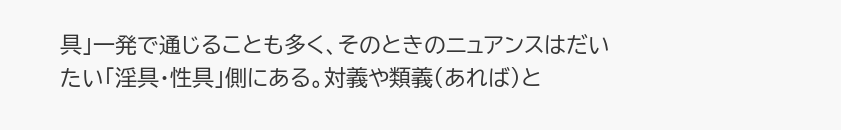具」一発で通じることも多く、そのときのニュアンスはだいたい「淫具・性具」側にある。対義や類義(あれば)と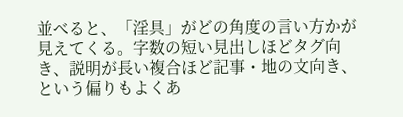並べると、「淫具」がどの角度の言い方かが見えてくる。字数の短い見出しほどタグ向き、説明が長い複合ほど記事・地の文向き、という偏りもよくあ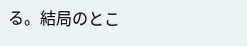る。結局のとこ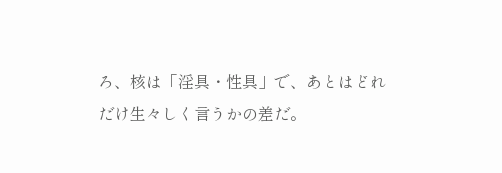ろ、核は「淫具・性具」で、あとはどれだけ生々しく言うかの差だ。